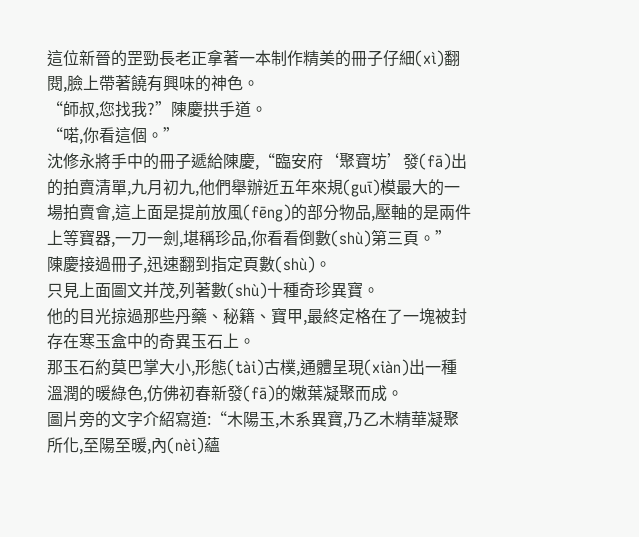這位新晉的罡勁長老正拿著一本制作精美的冊子仔細(xì)翻閱,臉上帶著饒有興味的神色。
“師叔,您找我?”陳慶拱手道。
“喏,你看這個。”
沈修永將手中的冊子遞給陳慶,“臨安府‘聚寶坊’發(fā)出的拍賣清單,九月初九,他們舉辦近五年來規(guī)模最大的一場拍賣會,這上面是提前放風(fēng)的部分物品,壓軸的是兩件上等寶器,一刀一劍,堪稱珍品,你看看倒數(shù)第三頁。”
陳慶接過冊子,迅速翻到指定頁數(shù)。
只見上面圖文并茂,列著數(shù)十種奇珍異寶。
他的目光掠過那些丹藥、秘籍、寶甲,最終定格在了一塊被封存在寒玉盒中的奇異玉石上。
那玉石約莫巴掌大小,形態(tài)古樸,通體呈現(xiàn)出一種溫潤的暖綠色,仿佛初春新發(fā)的嫩葉凝聚而成。
圖片旁的文字介紹寫道:“木陽玉,木系異寶,乃乙木精華凝聚所化,至陽至暖,內(nèi)蘊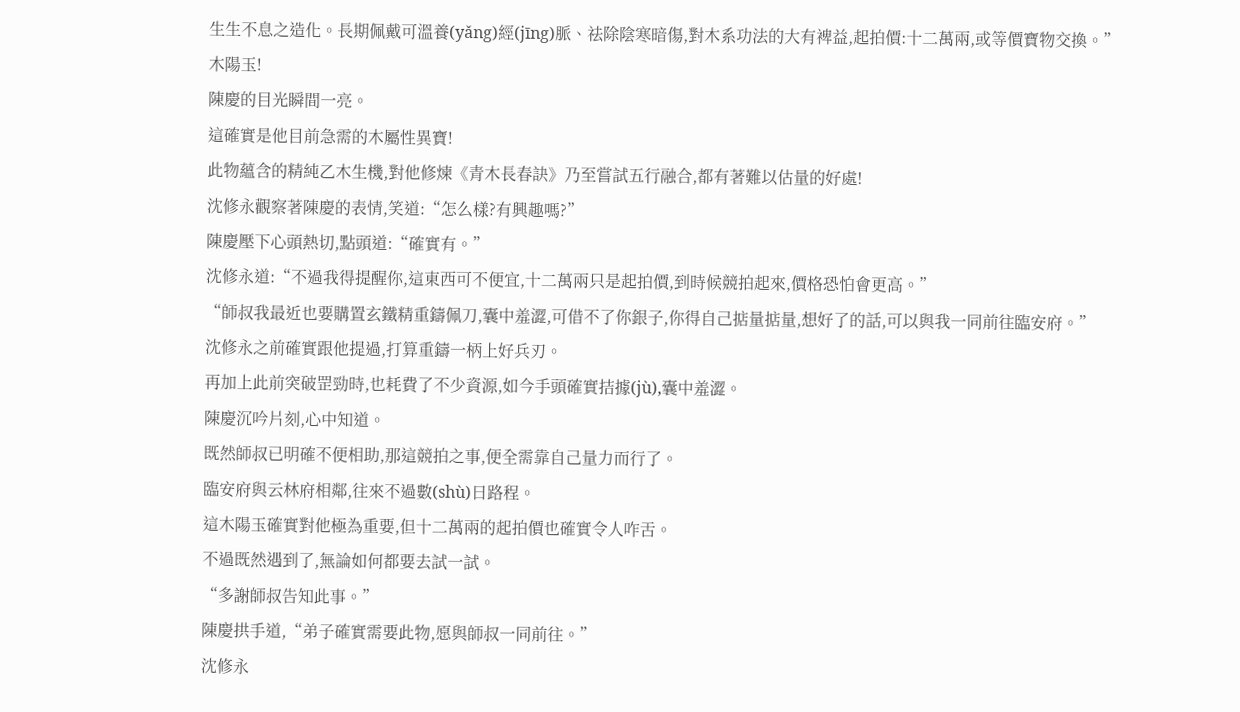生生不息之造化。長期佩戴可溫養(yǎng)經(jīng)脈、祛除陰寒暗傷,對木系功法的大有裨益,起拍價:十二萬兩,或等價寶物交換。”
木陽玉!
陳慶的目光瞬間一亮。
這確實是他目前急需的木屬性異寶!
此物蘊含的精純乙木生機,對他修煉《青木長春訣》乃至嘗試五行融合,都有著難以估量的好處!
沈修永觀察著陳慶的表情,笑道:“怎么樣?有興趣嗎?”
陳慶壓下心頭熱切,點頭道:“確實有。”
沈修永道:“不過我得提醒你,這東西可不便宜,十二萬兩只是起拍價,到時候競拍起來,價格恐怕會更高。”
“師叔我最近也要購置玄鐵精重鑄佩刀,囊中羞澀,可借不了你銀子,你得自己掂量掂量,想好了的話,可以與我一同前往臨安府。”
沈修永之前確實跟他提過,打算重鑄一柄上好兵刃。
再加上此前突破罡勁時,也耗費了不少資源,如今手頭確實拮據(jù),囊中羞澀。
陳慶沉吟片刻,心中知道。
既然師叔已明確不便相助,那這競拍之事,便全需靠自己量力而行了。
臨安府與云林府相鄰,往來不過數(shù)日路程。
這木陽玉確實對他極為重要,但十二萬兩的起拍價也確實令人咋舌。
不過既然遇到了,無論如何都要去試一試。
“多謝師叔告知此事。”
陳慶拱手道,“弟子確實需要此物,愿與師叔一同前往。”
沈修永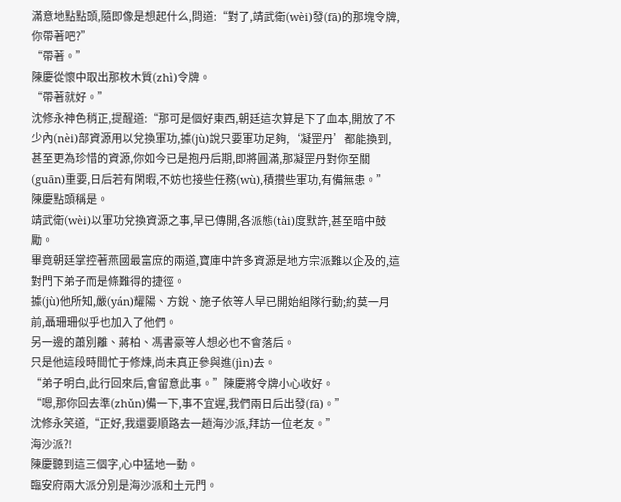滿意地點點頭,隨即像是想起什么,問道:“對了,靖武衛(wèi)發(fā)的那塊令牌,你帶著吧?”
“帶著。”
陳慶從懷中取出那枚木質(zhì)令牌。
“帶著就好。”
沈修永神色稍正,提醒道:“那可是個好東西,朝廷這次算是下了血本,開放了不少內(nèi)部資源用以兌換軍功,據(jù)說只要軍功足夠,‘凝罡丹’都能換到,甚至更為珍惜的資源,你如今已是抱丹后期,即將圓滿,那凝罡丹對你至關(guān)重要,日后若有閑暇,不妨也接些任務(wù),積攢些軍功,有備無患。”
陳慶點頭稱是。
靖武衛(wèi)以軍功兌換資源之事,早已傳開,各派態(tài)度默許,甚至暗中鼓勵。
畢竟朝廷掌控著燕國最富庶的兩道,寶庫中許多資源是地方宗派難以企及的,這對門下弟子而是條難得的捷徑。
據(jù)他所知,嚴(yán)耀陽、方銳、施子依等人早已開始組隊行動;約莫一月前,聶珊珊似乎也加入了他們。
另一邊的蕭別離、蔣柏、馮書豪等人想必也不會落后。
只是他這段時間忙于修煉,尚未真正參與進(jìn)去。
“弟子明白,此行回來后,會留意此事。”陳慶將令牌小心收好。
“嗯,那你回去準(zhǔn)備一下,事不宜遲,我們兩日后出發(fā)。”
沈修永笑道,“正好,我還要順路去一趟海沙派,拜訪一位老友。”
海沙派?!
陳慶聽到這三個字,心中猛地一動。
臨安府兩大派分別是海沙派和土元門。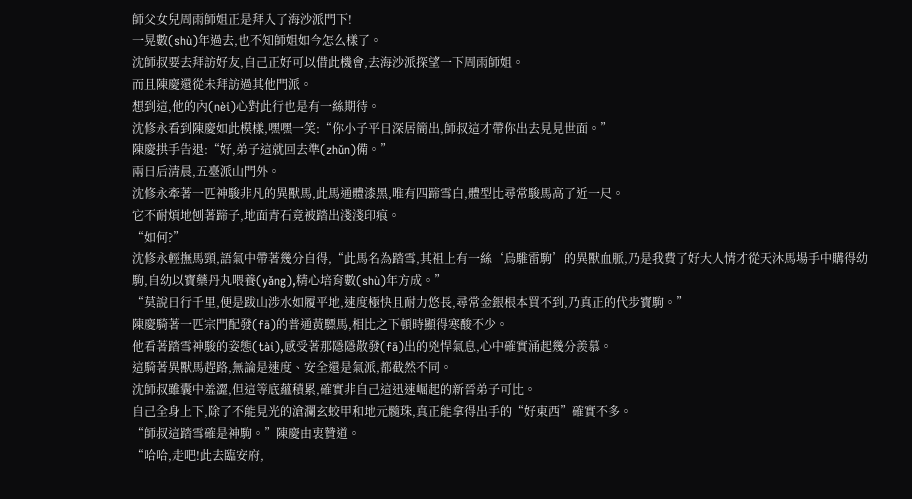師父女兒周雨師姐正是拜入了海沙派門下!
一晃數(shù)年過去,也不知師姐如今怎么樣了。
沈師叔要去拜訪好友,自己正好可以借此機會,去海沙派探望一下周雨師姐。
而且陳慶還從未拜訪過其他門派。
想到這,他的內(nèi)心對此行也是有一絲期待。
沈修永看到陳慶如此模樣,嘿嘿一笑:“你小子平日深居簡出,師叔這才帶你出去見見世面。”
陳慶拱手告退:“好,弟子這就回去準(zhǔn)備。”
兩日后清晨,五臺派山門外。
沈修永牽著一匹神駿非凡的異獸馬,此馬通體漆黑,唯有四蹄雪白,體型比尋常駿馬高了近一尺。
它不耐煩地刨著蹄子,地面青石竟被踏出淺淺印痕。
“如何?”
沈修永輕撫馬頸,語氣中帶著幾分自得,“此馬名為踏雪,其祖上有一絲‘烏騅雷駒’的異獸血脈,乃是我費了好大人情才從天沐馬場手中購得幼駒,自幼以寶藥丹丸喂養(yǎng),精心培育數(shù)年方成。”
“莫說日行千里,便是跋山涉水如履平地,速度極快且耐力悠長,尋常金銀根本買不到,乃真正的代步寶駒。”
陳慶騎著一匹宗門配發(fā)的普通黃驃馬,相比之下頓時顯得寒酸不少。
他看著踏雪神駿的姿態(tài),感受著那隱隱散發(fā)出的兇悍氣息,心中確實涌起幾分羨慕。
這騎著異獸馬趕路,無論是速度、安全還是氣派,都截然不同。
沈師叔雖囊中羞澀,但這等底蘊積累,確實非自己這迅速崛起的新晉弟子可比。
自己全身上下,除了不能見光的滄瀾玄蛟甲和地元髓珠,真正能拿得出手的“好東西”確實不多。
“師叔這踏雪確是神駒。”陳慶由衷贊道。
“哈哈,走吧!此去臨安府,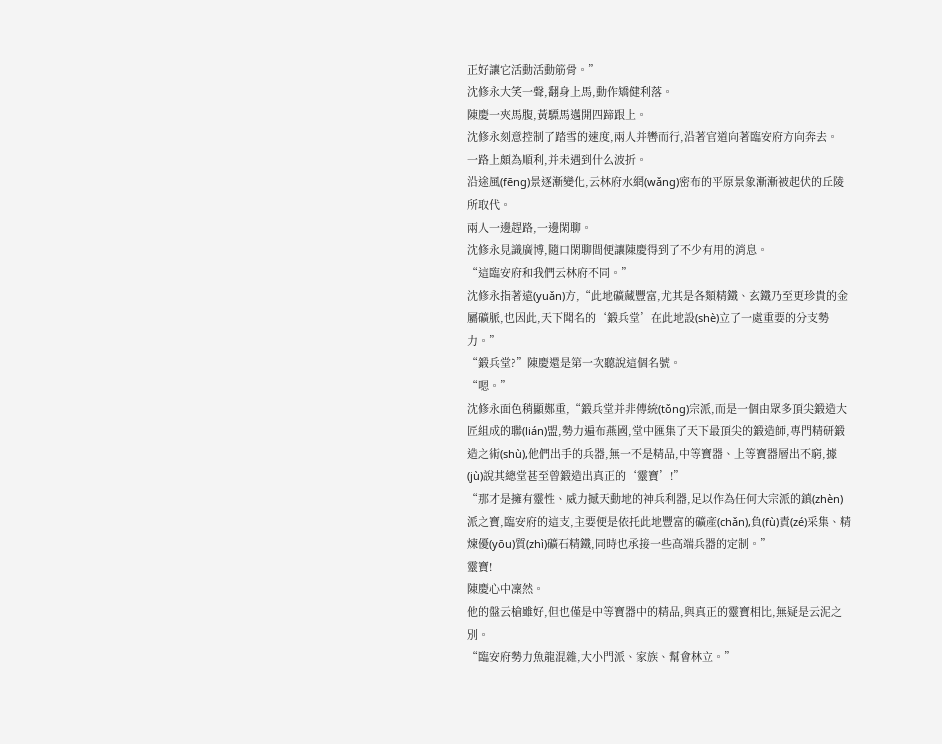正好讓它活動活動筋骨。”
沈修永大笑一聲,翻身上馬,動作矯健利落。
陳慶一夾馬腹,黃驃馬邁開四蹄跟上。
沈修永刻意控制了踏雪的速度,兩人并轡而行,沿著官道向著臨安府方向奔去。
一路上頗為順利,并未遇到什么波折。
沿途風(fēng)景逐漸變化,云林府水網(wǎng)密布的平原景象漸漸被起伏的丘陵所取代。
兩人一邊趕路,一邊閑聊。
沈修永見識廣博,隨口閑聊間便讓陳慶得到了不少有用的消息。
“這臨安府和我們云林府不同。”
沈修永指著遠(yuǎn)方,“此地礦藏豐富,尤其是各類精鐵、玄鐵乃至更珍貴的金屬礦脈,也因此,天下聞名的‘鍛兵堂’在此地設(shè)立了一處重要的分支勢力。”
“鍛兵堂?”陳慶還是第一次聽說這個名號。
“嗯。”
沈修永面色稍顯鄭重,“鍛兵堂并非傳統(tǒng)宗派,而是一個由眾多頂尖鍛造大匠組成的聯(lián)盟,勢力遍布燕國,堂中匯集了天下最頂尖的鍛造師,專門精研鍛造之術(shù),他們出手的兵器,無一不是精品,中等寶器、上等寶器層出不窮,據(jù)說其總堂甚至曾鍛造出真正的‘靈寶’!”
“那才是擁有靈性、威力撼天動地的神兵利器,足以作為任何大宗派的鎮(zhèn)派之寶,臨安府的這支,主要便是依托此地豐富的礦產(chǎn),負(fù)責(zé)采集、精煉優(yōu)質(zhì)礦石精鐵,同時也承接一些高端兵器的定制。”
靈寶!
陳慶心中凜然。
他的盤云槍雖好,但也僅是中等寶器中的精品,與真正的靈寶相比,無疑是云泥之別。
“臨安府勢力魚龍混雜,大小門派、家族、幫會林立。”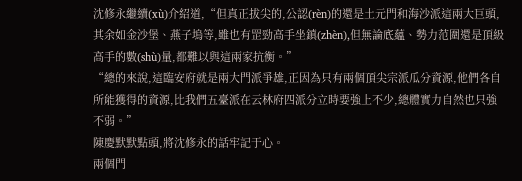沈修永繼續(xù)介紹道,“但真正拔尖的,公認(rèn)的還是土元門和海沙派這兩大巨頭,其余如金沙堡、燕子塢等,雖也有罡勁高手坐鎮(zhèn),但無論底蘊、勢力范圍還是頂級高手的數(shù)量,都難以與這兩家抗衡。”
“總的來說,這臨安府就是兩大門派爭雄,正因為只有兩個頂尖宗派瓜分資源,他們各自所能獲得的資源,比我們五臺派在云林府四派分立時要強上不少,總體實力自然也只強不弱。”
陳慶默默點頭,將沈修永的話牢記于心。
兩個門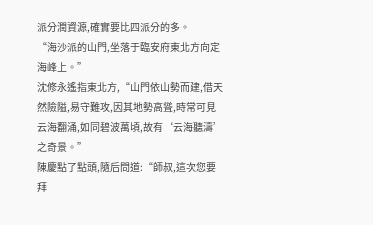派分潤資源,確實要比四派分的多。
“海沙派的山門,坐落于臨安府東北方向定海峰上。”
沈修永遙指東北方,“山門依山勢而建,借天然險隘,易守難攻,因其地勢高聳,時常可見云海翻涌,如同碧波萬頃,故有‘云海聽濤’之奇景。”
陳慶點了點頭,隨后問道:“師叔,這次您要拜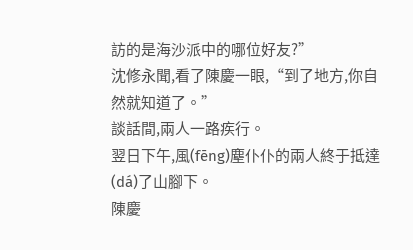訪的是海沙派中的哪位好友?”
沈修永聞,看了陳慶一眼,“到了地方,你自然就知道了。”
談話間,兩人一路疾行。
翌日下午,風(fēng)塵仆仆的兩人終于抵達(dá)了山腳下。
陳慶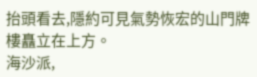抬頭看去,隱約可見氣勢恢宏的山門牌樓矗立在上方。
海沙派,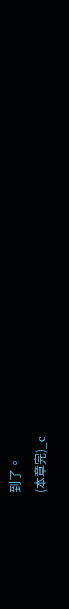到了。
(本章完)_c